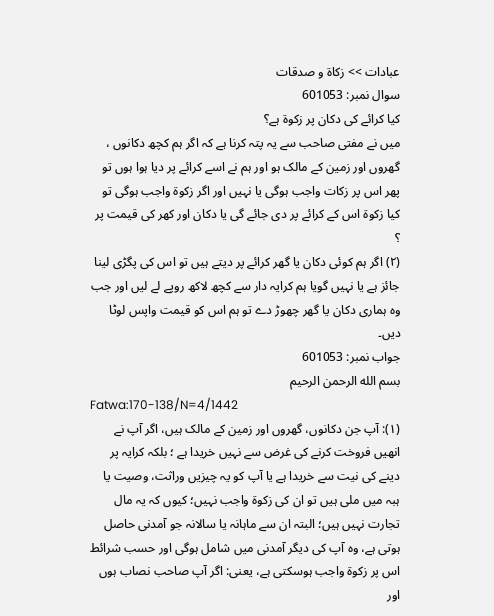عبادات >> زکاة و صدقات
سوال نمبر: 601053
كیا کرائے کی دکان پر زکوة ہے؟
میں نے مفتی صاحب سے یہ پتہ کرنا ہے کہ اگر ہم کچھ دکانوں ، گھروں اور زمین کے مالک ہو اور ہم نے اسے کرائے پر دیا ہوا ہوں تو پھر اس پر زکات واجب ہوگی یا نہیں اور اگر زکوة واجب ہوگی تو کیا زکوة اس کے کرائے پر دی جائے گی یا دکان اور کھر کی قیمت پر ؟
(۲) اگر ہم کوئی دکان یا گھر کرائے پر دیتے ہیں تو اس کی پگڑی لینا جائز ہے یا نہیں گویا ہم کرایہ دار سے کچھ لاکھ روپے لے لیں اور جب وہ ہماری دکان یا گھر چھوڑ دے تو ہم اس کو قیمت واپس لوٹا دیں۔
جواب نمبر: 601053
بسم الله الرحمن الرحيم
Fatwa:170-138/N=4/1442
(۱): آپ جن دکانوں، گھروں اور زمین کے مالک ہیں، اگر آپ نے انھیں فروخت کرنے کی غرض سے نہیں خریدا ہے ؛ بلکہ کرایہ پر دینے کی نیت سے خریدا ہے یا آپ کو یہ چیزیں وراثت، وصیت یا ہبہ میں ملی ہیں تو ان کی زکوة واجب نہیں؛ کیوں کہ یہ مال تجارت نہیں ہیں؛ البتہ ان سے ماہانہ یا سالانہ جو آمدنی حاصل ہوتی ہے، وہ آپ کی دیگر آمدنی میں شامل ہوگی اور حسب شرائط اس پر زکوة واجب ہوسکتی ہے، یعنی: اگر آپ صاحب نصاب ہوں اور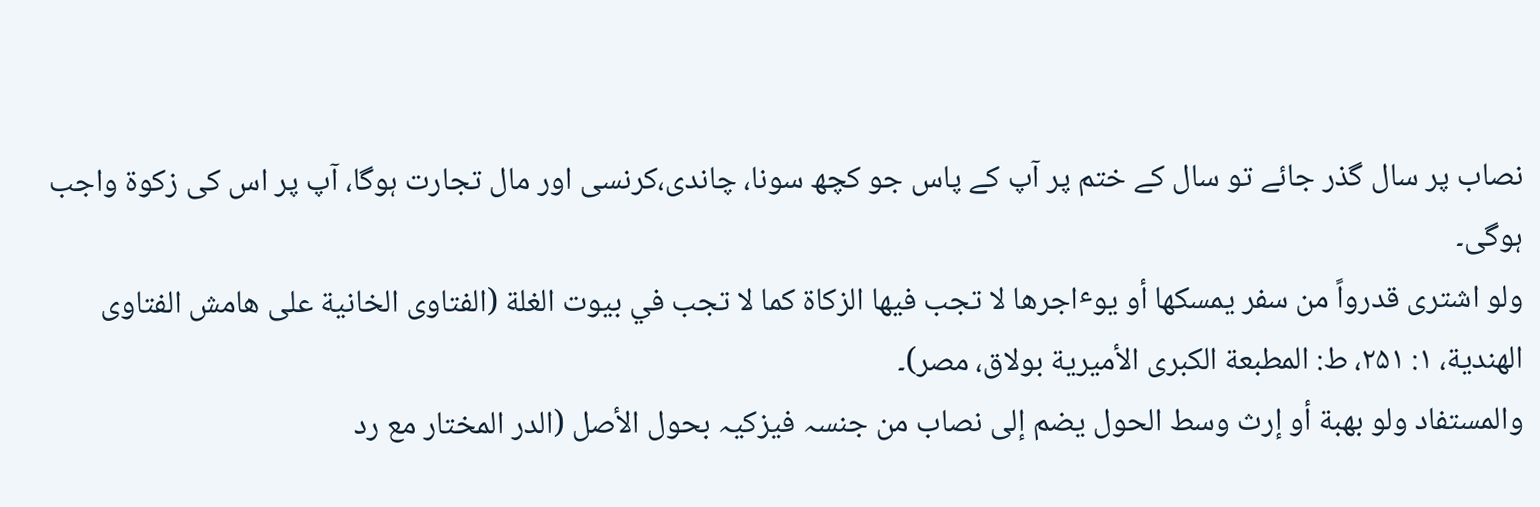نصاب پر سال گذر جائے تو سال کے ختم پر آپ کے پاس جو کچھ سونا، چاندی،کرنسی اور مال تجارت ہوگا، آپ پر اس کی زکوة واجب ہوگی۔
ولو اشتری قدرواً من سفر یمسکھا أو یوٴاجرھا لا تجب فیھا الزکاة کما لا تجب في بیوت الغلة (الفتاوی الخانیة علی ھامش الفتاوی الھندیة، ۱: ۲۵۱، ط: المطبعة الکبری الأمیریة بولاق، مصر)۔
والمستفاد ولو بھبة أو إرث وسط الحول یضم إلی نصاب من جنسہ فیزکیہ بحول الأصل (الدر المختار مع رد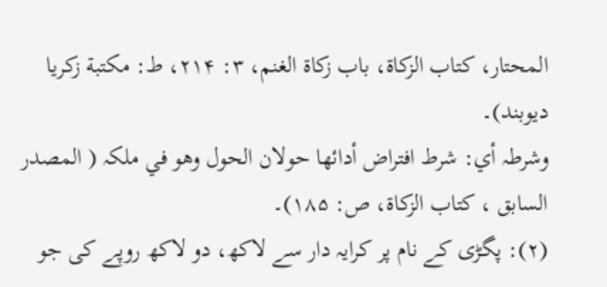المحتار، کتاب الزکاة، باب زکاة الغنم، ۳: ۲۱۴، ط: مکتبة زکریا دیوبند)۔
وشرطہ أي: شرط افتراض أدائھا حولان الحول وھو في ملکہ ( المصدر السابق ، کتاب الزکاة، ص: ۱۸۵)۔
(۲): پگڑی کے نام پر کرایہ دار سے لاکھ، دو لاکھ روپے کی جو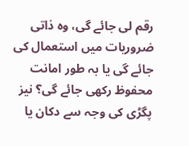رقم لی جائے گی، وہ ذاتی ضروریات میں استعمال کی جائے گی یا بہ طور امانت محفوظ رکھی جائے گی؟ نیز پگڑی کی وجہ سے دکان یا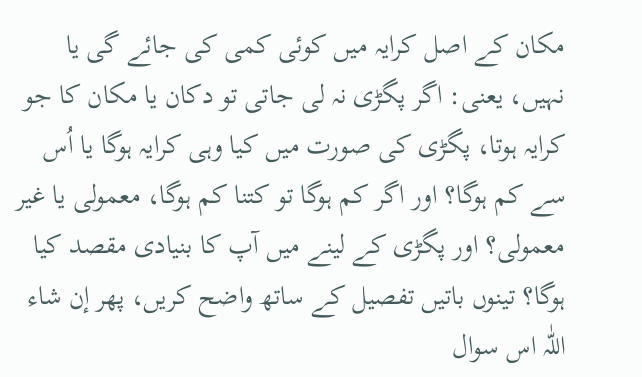مکان کے اصل کرایہ میں کوئی کمی کی جائے گی یا نہیں، یعنی: اگر پگڑی نہ لی جاتی تو دکان یا مکان کا جو کرایہ ہوتا، پگڑی کی صورت میں کیا وہی کرایہ ہوگا یا اُس سے کم ہوگا؟ اور اگر کم ہوگا تو کتنا کم ہوگا، معمولی یا غیر معمولی؟ اور پگڑی کے لینے میں آپ کا بنیادی مقصد کیا ہوگا؟ تینوں باتیں تفصیل کے ساتھ واضح کریں، پھر إن شاء اللّٰہ اس سوال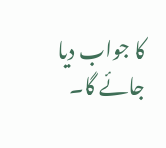کا جواب دیا جائے گا۔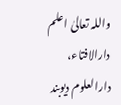واللہ تعالیٰ اعلم
دارالافتاء،
دارالعلوم دیوبند